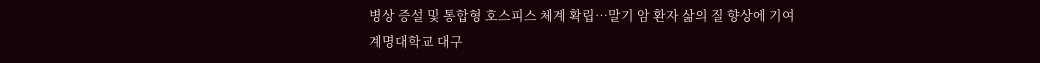병상 증설 및 통합형 호스피스 체계 확립…말기 암 환자 삶의 질 향상에 기여
계명대학교 대구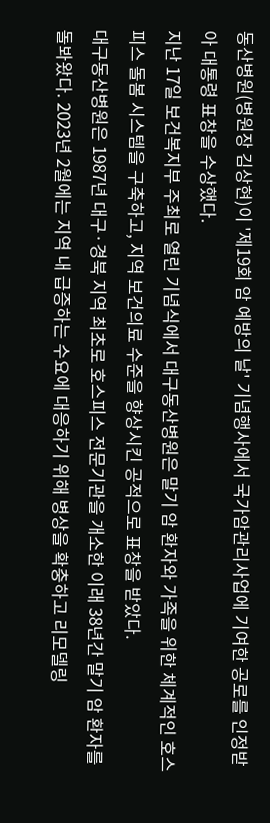동산병원(병원장 김상현)이 '제19회 암 예방의 날' 기념행사에서 국가암관리사업에 기여한 공로를 인정받아 대통령 표창을 수상했다.
지난 17일 보건복지부 주최로 열린 기념식에서 대구동산병원은 말기 암 환자와 가족을 위한 체계적인 호스피스 돌봄 시스템을 구축하고, 지역 보건의료 수준을 향상시킨 공적으로 표창을 받았다.
대구동산병원은 1987년 대구·경북 지역 최초로 호스피스 전문기관을 개소한 이래 38년간 말기 암 환자를 돌봐왔다. 2023년 2월에는 지역 내 급증하는 수요에 대응하기 위해 병상을 확충하고 리모델링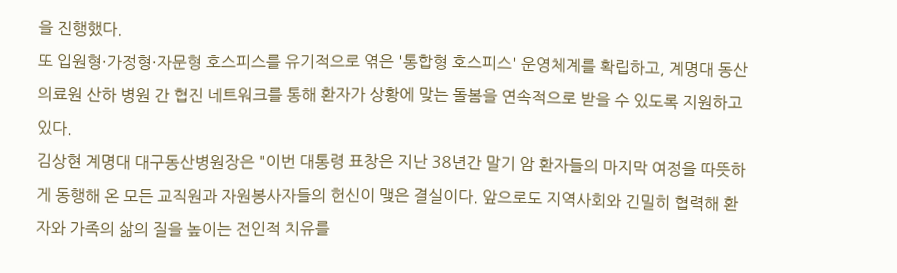을 진행했다.
또 입원형·가정형·자문형 호스피스를 유기적으로 엮은 '통합형 호스피스' 운영체계를 확립하고, 계명대 동산의료원 산하 병원 간 협진 네트워크를 통해 환자가 상황에 맞는 돌봄을 연속적으로 받을 수 있도록 지원하고 있다.
김상현 계명대 대구동산병원장은 "이번 대통령 표창은 지난 38년간 말기 암 환자들의 마지막 여정을 따뜻하게 동행해 온 모든 교직원과 자원봉사자들의 헌신이 맺은 결실이다. 앞으로도 지역사회와 긴밀히 협력해 환자와 가족의 삶의 질을 높이는 전인적 치유를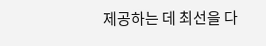제공하는 데 최선을 다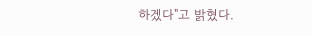하겠다"고 밝혔다.